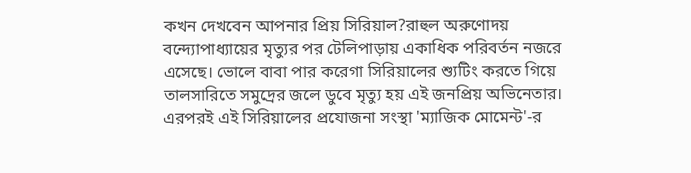কখন দেখবেন আপনার প্রিয় সিরিয়াল?রাহুল অরুণোদয় বন্দ্যোপাধ্যায়ের মৃত্যুর পর টেলিপাড়ায় একাধিক পরিবর্তন নজরে এসেছে। ভোলে বাবা পার করেগা সিরিয়ালের শ্যুটিং করতে গিয়ে তালসারিতে সমুদ্রের জলে ডুবে মৃত্যু হয় এই জনপ্রিয় অভিনেতার। এরপরই এই সিরিয়ালের প্রযোজনা সংস্থা 'ম্যাজিক মোমেন্ট'-র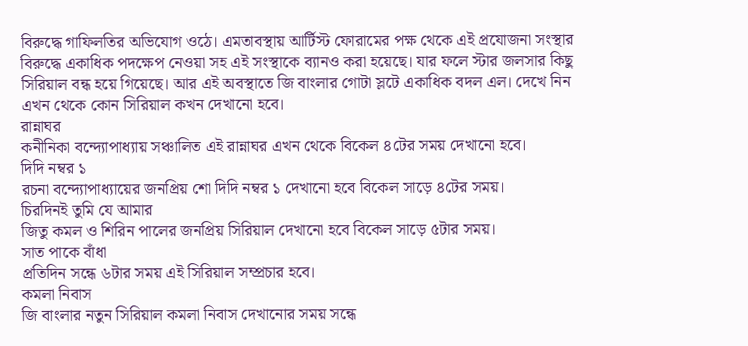বিরুদ্ধে গাফিলতির অভিযোগ ওঠে। এমতাবস্থায় আর্টিস্ট ফোরামের পক্ষ থেকে এই প্রযোজনা সংস্থার বিরুদ্ধে একাধিক পদক্ষেপ নেওয়া সহ এই সংস্থাকে ব্যানও করা হয়েছে। যার ফলে স্টার জলসার কিছু সিরিয়াল বন্ধ হয়ে গিয়েছে। আর এই অবস্থাতে জি বাংলার গোটা স্লটে একাধিক বদল এল। দেখে নিন এখন থেকে কোন সিরিয়াল কখন দেখানো হবে।
রান্নাঘর
কনীনিকা বন্দ্যোপাধ্যায় সঞ্চালিত এই রান্নাঘর এখন থেকে বিকেল ৪টের সময় দেখানো হবে।
দিদি নম্বর ১
রচনা বন্দ্যোপাধ্যায়ের জনপ্রিয় শো দিদি নম্বর ১ দেখানো হবে বিকেল সাড়ে ৪টের সময়।
চিরদিনই তুমি যে আমার
জিতু কমল ও শিরিন পালের জনপ্রিয় সিরিয়াল দেখানো হবে বিকেল সাড়ে ৫টার সময়।
সাত পাকে বাঁধা
প্রতিদিন সন্ধে ৬টার সময় এই সিরিয়াল সম্প্রচার হবে।
কমলা নিবাস
জি বাংলার নতুন সিরিয়াল কমলা নিবাস দেখানোর সময় সন্ধে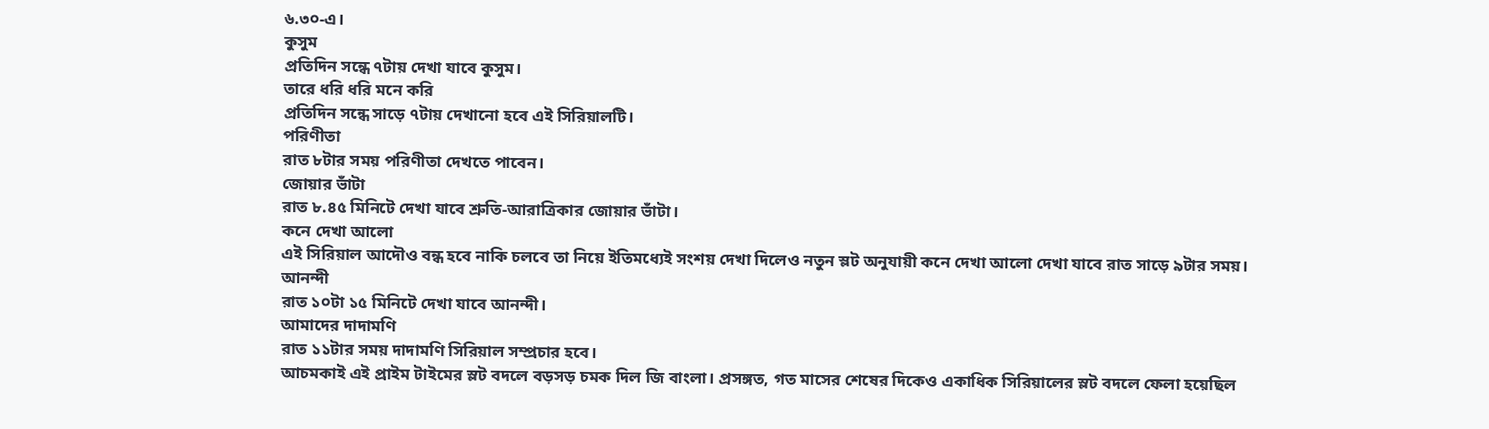৬.৩০-এ।
কুসুম
প্রতিদিন সন্ধে ৭টায় দেখা যাবে কুসুম।
তারে ধরি ধরি মনে করি
প্রতিদিন সন্ধে সাড়ে ৭টায় দেখানো হবে এই সিরিয়ালটি।
পরিণীতা
রাত ৮টার সময় পরিণীতা দেখতে পাবেন।
জোয়ার ভাঁটা
রাত ৮.৪৫ মিনিটে দেখা যাবে শ্রুতি-আরাত্রিকার জোয়ার ভাঁটা।
কনে দেখা আলো
এই সিরিয়াল আদৌও বন্ধ হবে নাকি চলবে তা নিয়ে ইতিমধ্যেই সংশয় দেখা দিলেও নতুন স্লট অনুযায়ী কনে দেখা আলো দেখা যাবে রাত সাড়ে ৯টার সময়।
আনন্দী
রাত ১০টা ১৫ মিনিটে দেখা যাবে আনন্দী।
আমাদের দাদামণি
রাত ১১টার সময় দাদামণি সিরিয়াল সম্প্রচার হবে।
আচমকাই এই প্রাইম টাইমের স্লট বদলে বড়সড় চমক দিল জি বাংলা। প্রসঙ্গত, গত মাসের শেষের দিকেও একাধিক সিরিয়ালের স্লট বদলে ফেলা হয়েছিল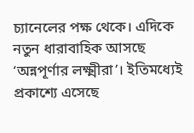চ্যানেলের পক্ষ থেকে। এদিকে নতুন ধারাবাহিক আসছে ‘অন্নপূর্ণার লক্ষ্মীরা’। ইতিমধ্যেই প্রকাশ্যে এসেছে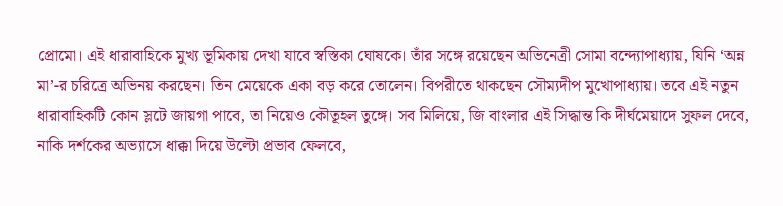প্রোমো। এই ধারাবাহিকে মুখ্য ভূমিকায় দেখা যাবে স্বস্তিকা ঘোষকে। তাঁর সঙ্গে রয়েছেন অভিনেত্রী সোমা বন্দ্যোপাধ্যায়, যিনি ‘অন্ন মা’-র চরিত্রে অভিনয় করছেন। তিন মেয়েকে একা বড় করে তোলেন। বিপরীতে থাকছেন সৌম্যদীপ মুখোপাধ্যায়। তবে এই নতুন ধারাবাহিকটি কোন স্লটে জায়গা পাবে, তা নিয়েও কৌতূহল তুঙ্গে। সব মিলিয়ে, জি বাংলার এই সিদ্ধান্ত কি দীর্ঘমেয়াদে সুফল দেবে, নাকি দর্শকের অভ্যাসে ধাক্কা দিয়ে উল্টো প্রভাব ফেলবে,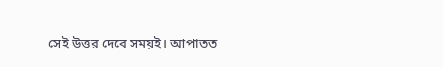সেই উত্তর দেবে সময়ই। আপাতত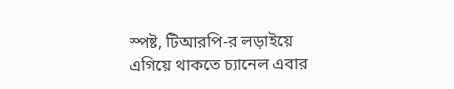স্পষ্ট, টিআরপি-র লড়াইয়ে এগিয়ে থাকতে চ্যানেল এবার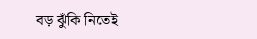বড় ঝুঁকি নিতেই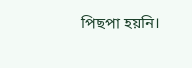পিছপা হয়নি।